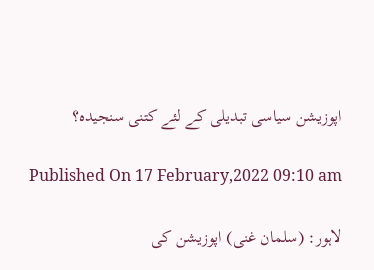اپوزیشن سیاسی تبدیلی کے لئے کتنی سنجیدہ؟

Published On 17 February,2022 09:10 am

لاہور: (سلمان غنی) اپوزیشن کی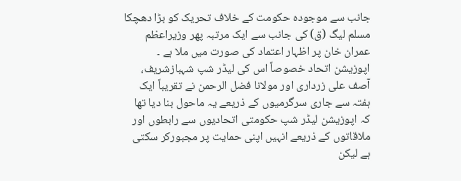جانب سے موجودہ حکومت کے خلاف تحریک کو بڑا دھچکا مسلم لیگ (ق) کی جانب سے ایک مرتبہ پھر وزیراعظم عمران خان پر اظہار اعتماد کی صورت میں ملا ہے ۔ اپوزیشن اتحاد خصوصاً اس کی لیڈر شپ شہبازشریف، آصف علی زرداری اور مولانا فضل الرحمن نے تقریباً ایک ہفتہ سے جاری سرگرمیوں کے ذریعے یہ ماحول بنا دیا تھا کہ اپوزیشن لیڈر شپ حکومتی اتحادیوں سے رابطوں اور ملاقاتوں کے ذریعے انہیں اپنی حمایت پر مجبورکر سکتی ہے لیکن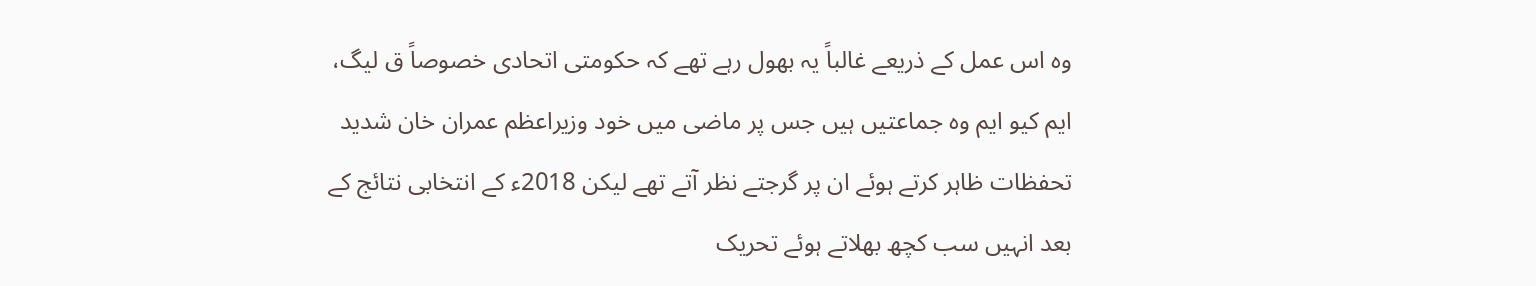وہ اس عمل کے ذریعے غالباً یہ بھول رہے تھے کہ حکومتی اتحادی خصوصاً ق لیگ، ایم کیو ایم وہ جماعتیں ہیں جس پر ماضی میں خود وزیراعظم عمران خان شدید تحفظات ظاہر کرتے ہوئے ان پر گرجتے نظر آتے تھے لیکن 2018ء کے انتخابی نتائج کے بعد انہیں سب کچھ بھلاتے ہوئے تحریک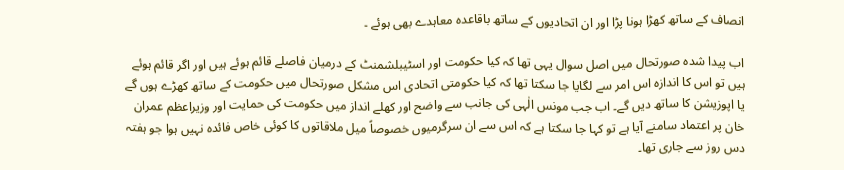انصاف کے ساتھ کھڑا ہونا پڑا اور ان اتحادیوں کے ساتھ باقاعدہ معاہدے بھی ہوئے ۔

اب پیدا شدہ صورتحال میں اصل سوال یہی تھا کہ کیا حکومت اور اسٹیبلشمنٹ کے درمیان فاصلے قائم ہوئے ہیں اور اگر قائم ہوئے ہیں تو اس کا اندازہ اس امر سے لگایا جا سکتا تھا کہ کیا حکومتی اتحادی اس مشکل صورتحال میں حکومت کے ساتھ کھڑے ہوں گے یا اپوزیشن کا ساتھ دیں گے۔ اب جب مونس الٰہی کی جانب سے واضح اور کھلے انداز میں حکومت کی حمایت اور وزیراعظم عمران خان پر اعتماد سامنے آیا ہے تو کہا جا سکتا ہے کہ اس سے ان سرگرمیوں خصوصاً میل ملاقاتوں کا کوئی خاص فائدہ نہیں ہوا جو ہفتہ دس روز سے جاری تھا۔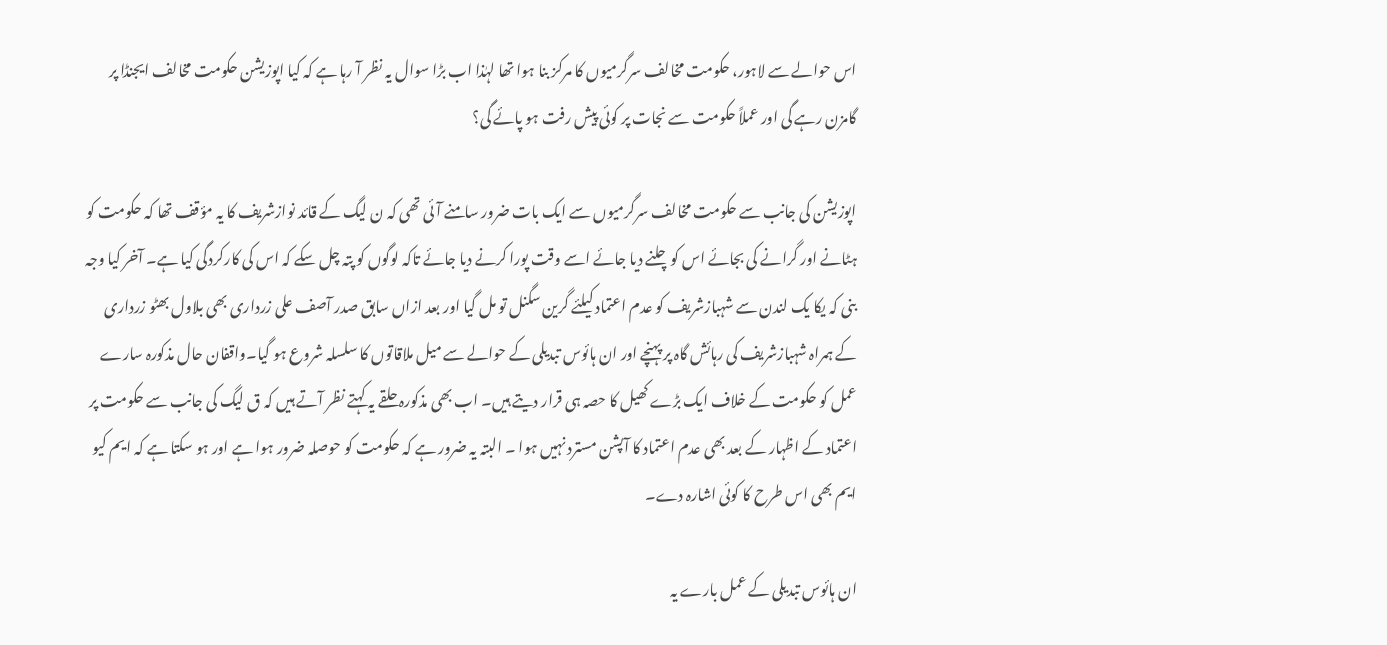اس حوالے سے لاہور، حکومت مخالف سرگرمیوں کا مرکز بنا ہوا تھا لہٰذا اب بڑا سوال یہ نظر آ رہا ہے کہ کیا اپوزیشن حکومت مخالف ایجنڈا پر گامزن رہے گی اور عملاً حکومت سے نجات پر کوئی پیش رفت ہو پائے گی؟

اپوزیشن کی جانب سے حکومت مخالف سرگرمیوں سے ایک بات ضرور سامنے آئی تھی کہ ن لیگ کے قائد نوازشریف کا یہ مؤقف تھا کہ حکومت کو ہٹانے اور گرانے کی بجائے اس کوچلنے دیا جائے اسے وقت پورا کرنے دیا جائے تاکہ لوگوں کو پتہ چل سکے کہ اس کی کارکردگی کیا ہے۔ آخر کیا وجہ بنی کہ یکا یک لندن سے شہبازشریف کو عدم اعتماد کیلئے گرین سگنل تو مل گیا اور بعد ازاں سابق صدر آصف علی زرداری بھی بلاول بھٹو زرداری کے ہمراہ شہبازشریف کی رہائش گاہ پر پہنچے اور ان ہائوس تبدیلی کے حوالے سے میل ملاقاتوں کا سلسلہ شروع ہو گیا۔واقفان حال مذکورہ سارے عمل کو حکومت کے خلاف ایک بڑے کھیل کا حصہ ہی قرار دیتے ہیں۔ اب بھی مذکورہ حلقے یہ کہتے نظر آتے ہیں کہ ق لیگ کی جانب سے حکومت پر اعتماد کے اظہار کے بعد بھی عدم اعتماد کا آپشن مسترد نہیں ہوا ۔ البتہ یہ ضرور ہے کہ حکومت کو حوصلہ ضرور ہوا ہے اور ہو سکتا ہے کہ ایم کیو ایم بھی اس طرح کا کوئی اشارہ دے۔

ان ہائوس تبدیلی کے عمل بارے یہ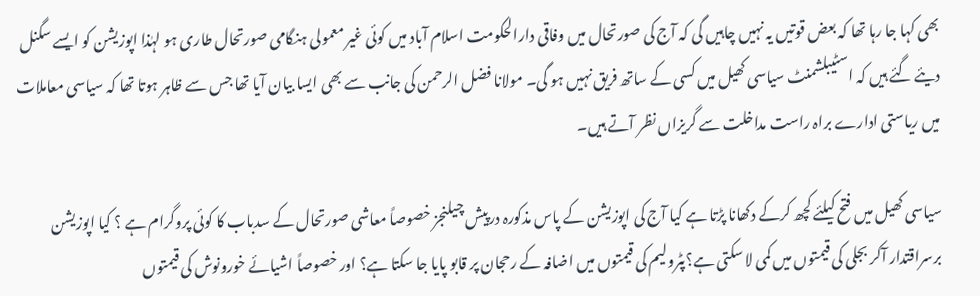بھی کہا جا رہا تھا کہ بعض قوتیں یہ نہیں چاہیں گی کہ آج کی صورتحال میں وفاقی دارالحکومت اسلام آباد میں کوئی غیر معمولی ہنگامی صورتحال طاری ہو لہٰذا اپوزیشن کو ایسے سگنل دیئے گئے ہیں کہ اسٹیبلشمنٹ سیاسی کھیل میں کسی کے ساتھ فریق نہیں ہو گی۔ مولانا فضل الرحمن کی جانب سے بھی ایسا بیان آیا تھا جس سے ظاہر ہوتا تھا کہ سیاسی معاملات میں ریاستی ادارے براہ راست مداخلت سے گریزاں نظر آتے ہیں۔

سیاسی کھیل میں فتح کیلئے کچھ کرکے دکھانا پڑتا ہے کیا آج کی اپوزیشن کے پاس مذکورہ درپیش چیلنجز خصوصاً معاشی صورتحال کے سدباب کا کوئی پروگرام ہے ؟ کیا اپوزیشن برسراقتدار آکر بجلی کی قیمتوں میں کمی لا سکتی ہے؟پٹرولیم کی قیمتوں میں اضافہ کے رحجان پر قابو پایا جا سکتا ہے؟ اور خصوصاً اشیائے خورونوش کی قیمتوں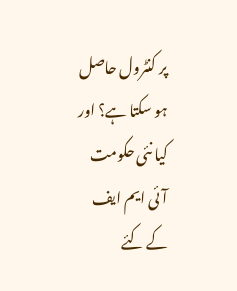پر کنٹرول حاصل ہو سکتا ہے؟ اور کیا نئی حکومت آئی ایم ایف کے کئے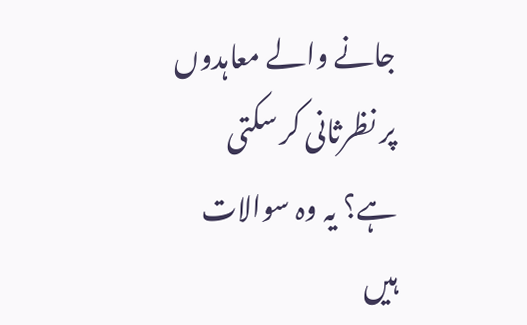جانے والے معاہدوں پر نظرثانی کر سکتی ہے؟ یہ وہ سوالات ہیں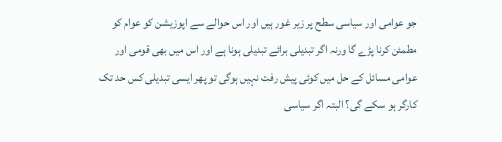جو عوامی اور سیاسی سطح پر زیر غور ہیں اور اس حوالے سے اپوزیشن کو عوام کو مطمئن کرنا پڑے گا ورنہ اگر تبدیلی برائے تبدیلی ہونا ہے اور اس میں بھی قومی اور عوامی مسائل کے حل میں کوئی پیش رفت نہیں ہوگی تو پھر ایسی تبدیلی کس حد تک کارگر ہو سکے گی؟ البتہ اگر سیاسی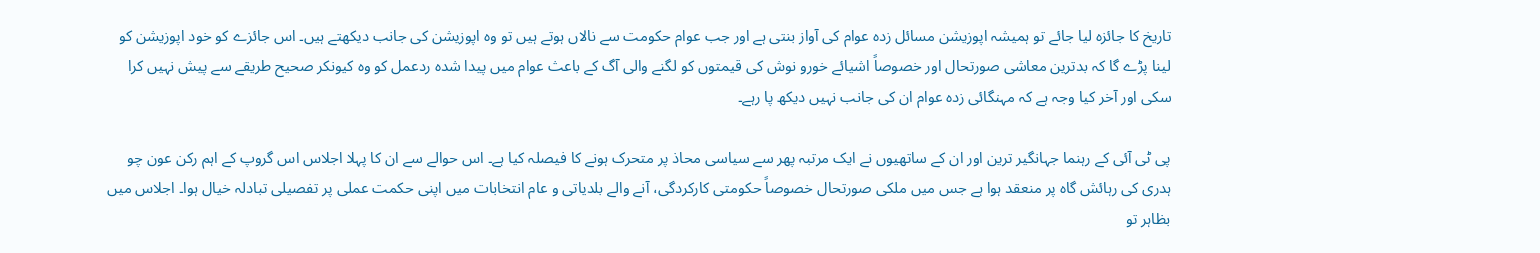تاریخ کا جائزہ لیا جائے تو ہمیشہ اپوزیشن مسائل زدہ عوام کی آواز بنتی ہے اور جب عوام حکومت سے نالاں ہوتے ہیں تو وہ اپوزیشن کی جانب دیکھتے ہیں۔ اس جائزے کو خود اپوزیشن کو لینا پڑے گا کہ بدترین معاشی صورتحال اور خصوصاً اشیائے خورو نوش کی قیمتوں کو لگنے والی آگ کے باعث عوام میں پیدا شدہ ردعمل کو وہ کیونکر صحیح طریقے سے پیش نہیں کرا سکی اور آخر کیا وجہ ہے کہ مہنگائی زدہ عوام ان کی جانب نہیں دیکھ پا رہے۔

پی ٹی آئی کے رہنما جہانگیر ترین اور ان کے ساتھیوں نے ایک مرتبہ پھر سے سیاسی محاذ پر متحرک ہونے کا فیصلہ کیا ہے۔ اس حوالے سے ان کا پہلا اجلاس اس گروپ کے اہم رکن عون چو ہدری کی رہائش گاہ پر منعقد ہوا ہے جس میں ملکی صورتحال خصوصاً حکومتی کارکردگی، آنے والے بلدیاتی و عام انتخابات میں اپنی حکمت عملی پر تفصیلی تبادلہ خیال ہوا۔ اجلاس میں بظاہر تو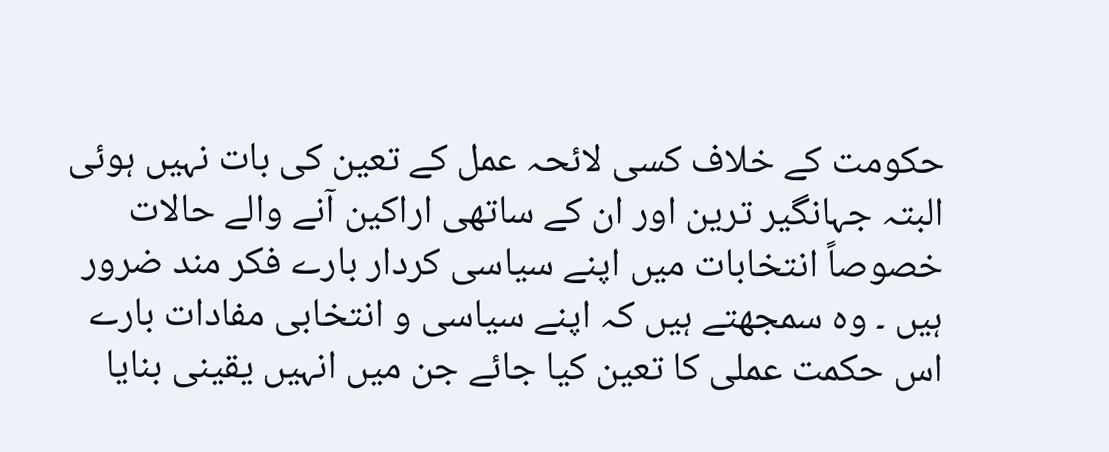حکومت کے خلاف کسی لائحہ عمل کے تعین کی بات نہیں ہوئی البتہ جہانگیر ترین اور ان کے ساتھی اراکین آنے والے حالات خصوصاً انتخابات میں اپنے سیاسی کردار بارے فکر مند ضرور ہیں ۔ وہ سمجھتے ہیں کہ اپنے سیاسی و انتخابی مفادات بارے اس حکمت عملی کا تعین کیا جائے جن میں انہیں یقینی بنایا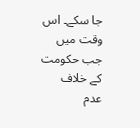جا سکے۔ اس وقت میں جب حکومت کے خلاف عدم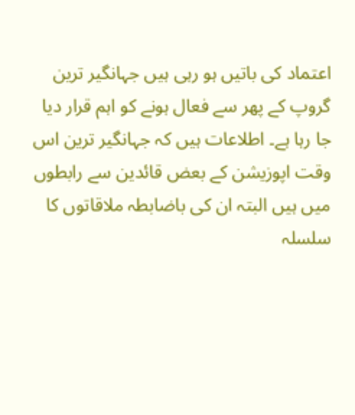اعتماد کی باتیں ہو رہی ہیں جہانگیر ترین گروپ کے پھر سے فعال ہونے کو اہم قرار دیا جا رہا ہے۔ اطلاعات ہیں کہ جہانگیر ترین اس وقت اپوزیشن کے بعض قائدین سے رابطوں میں ہیں البتہ ان کی باضابطہ ملاقاتوں کا سلسلہ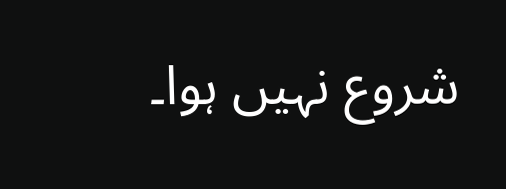شروع نہیں ہوا۔